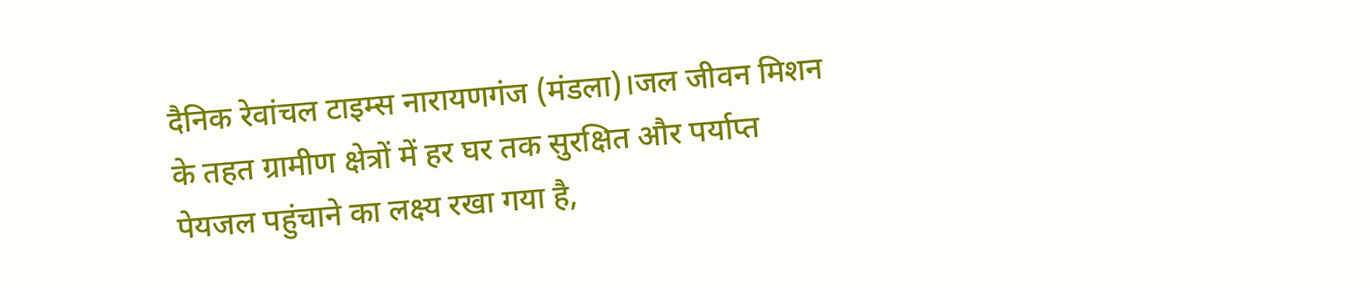दैनिक रेवांचल टाइम्स नारायणगंज (मंडला)।जल जीवन मिशन के तहत ग्रामीण क्षेत्रों में हर घर तक सुरक्षित और पर्याप्त पेयजल पहुंचाने का लक्ष्य रखा गया है,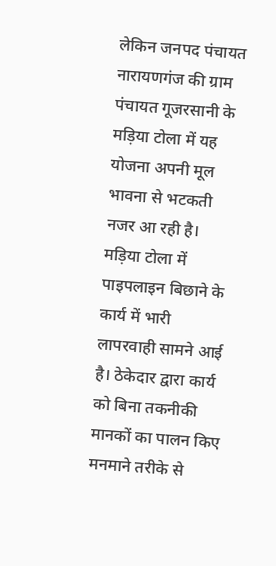लेकिन जनपद पंचायत नारायणगंज की ग्राम पंचायत गूजरसानी के मड़िया टोला में यह योजना अपनी मूल भावना से भटकती नजर आ रही है।
मड़िया टोला में पाइपलाइन बिछाने के कार्य में भारी लापरवाही सामने आई है। ठेकेदार द्वारा कार्य को बिना तकनीकी मानकों का पालन किए मनमाने तरीके से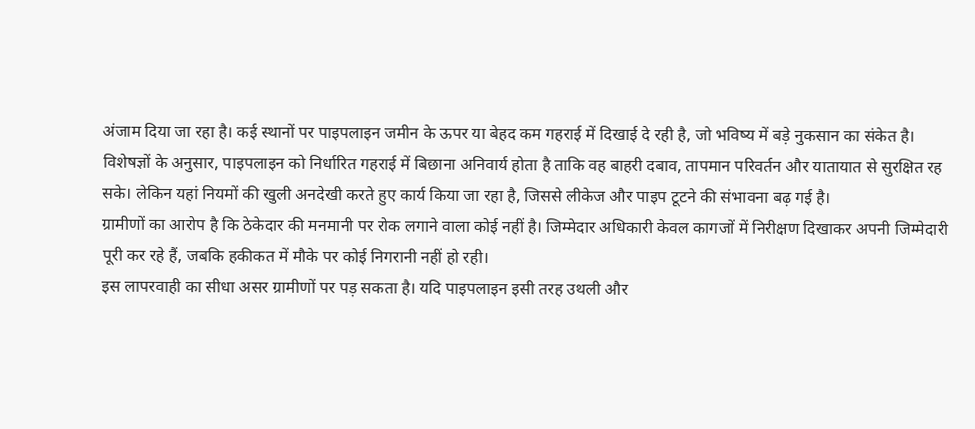अंजाम दिया जा रहा है। कई स्थानों पर पाइपलाइन जमीन के ऊपर या बेहद कम गहराई में दिखाई दे रही है, जो भविष्य में बड़े नुकसान का संकेत है।
विशेषज्ञों के अनुसार, पाइपलाइन को निर्धारित गहराई में बिछाना अनिवार्य होता है ताकि वह बाहरी दबाव, तापमान परिवर्तन और यातायात से सुरक्षित रह सके। लेकिन यहां नियमों की खुली अनदेखी करते हुए कार्य किया जा रहा है, जिससे लीकेज और पाइप टूटने की संभावना बढ़ गई है।
ग्रामीणों का आरोप है कि ठेकेदार की मनमानी पर रोक लगाने वाला कोई नहीं है। जिम्मेदार अधिकारी केवल कागजों में निरीक्षण दिखाकर अपनी जिम्मेदारी पूरी कर रहे हैं, जबकि हकीकत में मौके पर कोई निगरानी नहीं हो रही।
इस लापरवाही का सीधा असर ग्रामीणों पर पड़ सकता है। यदि पाइपलाइन इसी तरह उथली और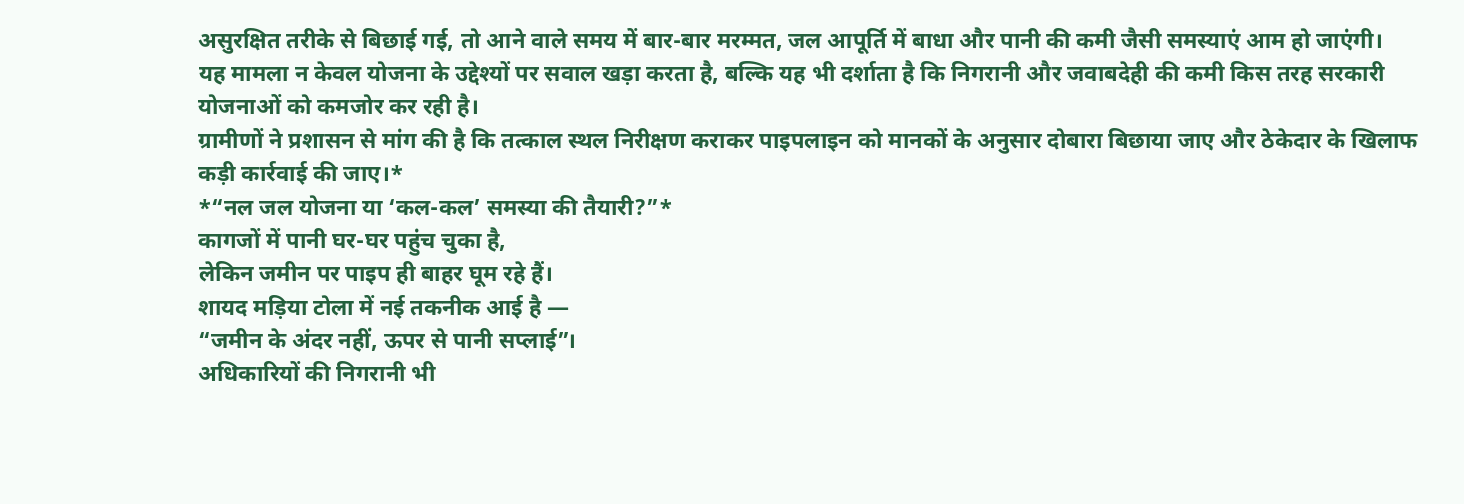असुरक्षित तरीके से बिछाई गई, तो आने वाले समय में बार-बार मरम्मत, जल आपूर्ति में बाधा और पानी की कमी जैसी समस्याएं आम हो जाएंगी।
यह मामला न केवल योजना के उद्देश्यों पर सवाल खड़ा करता है, बल्कि यह भी दर्शाता है कि निगरानी और जवाबदेही की कमी किस तरह सरकारी योजनाओं को कमजोर कर रही है।
ग्रामीणों ने प्रशासन से मांग की है कि तत्काल स्थल निरीक्षण कराकर पाइपलाइन को मानकों के अनुसार दोबारा बिछाया जाए और ठेकेदार के खिलाफ कड़ी कार्रवाई की जाए।*
*“नल जल योजना या ‘कल-कल’ समस्या की तैयारी?”*
कागजों में पानी घर-घर पहुंच चुका है,
लेकिन जमीन पर पाइप ही बाहर घूम रहे हैं।
शायद मड़िया टोला में नई तकनीक आई है —
“जमीन के अंदर नहीं, ऊपर से पानी सप्लाई”।
अधिकारियों की निगरानी भी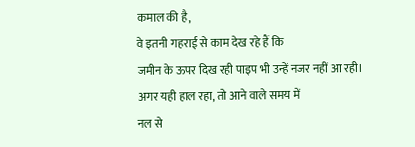कमाल की है,
वे इतनी गहराई से काम देख रहे हैं कि
जमीन के ऊपर दिख रही पाइप भी उन्हें नजर नहीं आ रही।
अगर यही हाल रहा, तो आने वाले समय में
नल से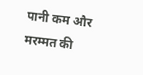पानी कम और
मरम्मत की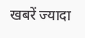खबरें ज्यादा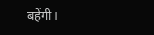बहेंगी।